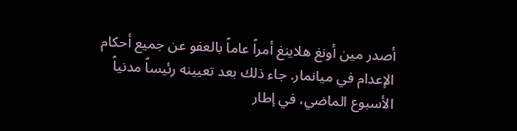أصدر مين أونغ هلاينغ أمراً عاماً بالعفو عن جميع أحكام الإعدام في ميانمار. جاء ذلك بعد تعيينه رئيساً مدنياً الأسبوع الماضي، في إطار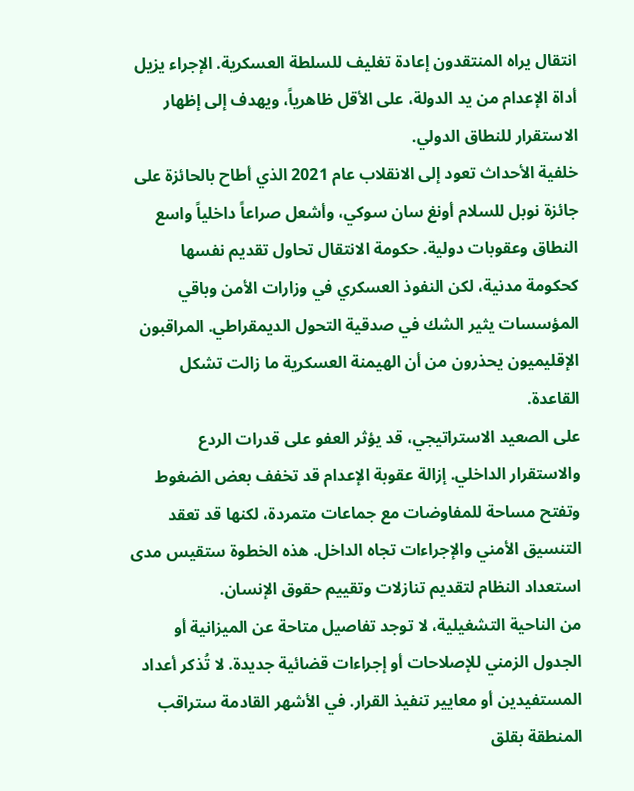انتقال يراه المنتقدون إعادة تغليف للسلطة العسكرية. الإجراء يزيل أداة الإعدام من يد الدولة، على الأقل ظاهرياً، ويهدف إلى إظهار الاستقرار للنطاق الدولي.
خلفية الأحداث تعود إلى الانقلاب عام 2021 الذي أطاح بالحائزة على جائزة نوبل للسلام أونغ سان سوكي، وأشعل صراعاً داخلياً واسع النطاق وعقوبات دولية. حكومة الانتقال تحاول تقديم نفسها كحكومة مدنية، لكن النفوذ العسكري في وزارات الأمن وباقي المؤسسات يثير الشك في صدقية التحول الديمقراطي. المراقبون الإقليميون يحذرون من أن الهيمنة العسكرية ما زالت تشكل القاعدة.
على الصعيد الاستراتيجي، قد يؤثر العفو على قدرات الردع والاستقرار الداخلي. إزالة عقوبة الإعدام قد تخفف بعض الضغوط وتفتح مساحة للمفاوضات مع جماعات متمردة، لكنها قد تعقد التنسيق الأمني والإجراءات تجاه الداخل. هذه الخطوة ستقيس مدى استعداد النظام لتقديم تنازلات وتقييم حقوق الإنسان.
من الناحية التشغيلية، لا توجد تفاصيل متاحة عن الميزانية أو الجدول الزمني للإصلاحات أو إجراءات قضائية جديدة. لا تُذكر أعداد المستفيدين أو معايير تنفيذ القرار. في الأشهر القادمة ستراقب المنطقة بقلق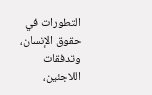التطورات في حقوق الإنسان، وتدفقات اللاجئين،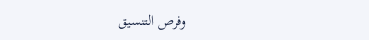وفرص التنسيق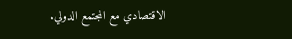الاقتصادي مع المجتمع الدولي.